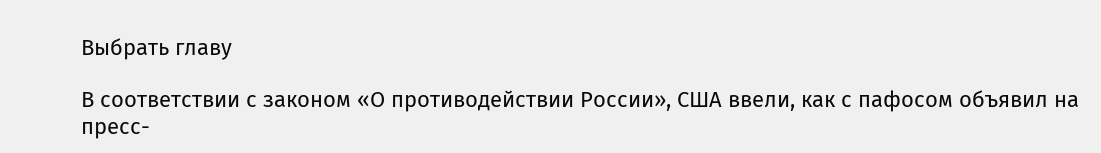Выбрать главу

В соответствии с законом «О противодействии России», США ввели, как с пафосом объявил на пресс-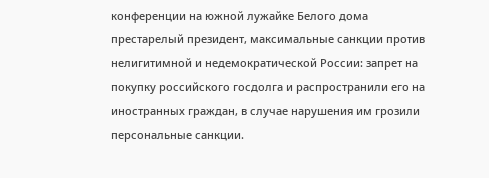конференции на южной лужайке Белого дома престарелый президент, максимальные санкции против нелигитимной и недемократической России: запрет на покупку российского госдолга и распространили его на иностранных граждан, в случае нарушения им грозили персональные санкции.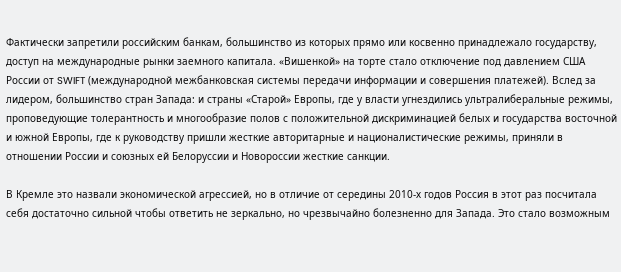Фактически запретили российским банкам, большинство из которых прямо или косвенно принадлежало государству, доступ на международные рынки заемного капитала. «Вишенкой» на торте стало отключение под давлением США России от SWIFT (международной межбанковская системы передачи информации и совершения платежей). Вслед за лидером, большинство стран Запада: и страны «Старой» Европы, где у власти угнездились ультралиберальные режимы, проповедующие толерантность и многообразие полов с положительной дискриминацией белых и государства восточной и южной Европы, где к руководству пришли жесткие авторитарные и националистические режимы, приняли в отношении России и союзных ей Белоруссии и Новороссии жесткие санкции.

В Кремле это назвали экономической агрессией, но в отличие от середины 2010-х годов Россия в этот раз посчитала себя достаточно сильной чтобы ответить не зеркально, но чрезвычайно болезненно для Запада. Это стало возможным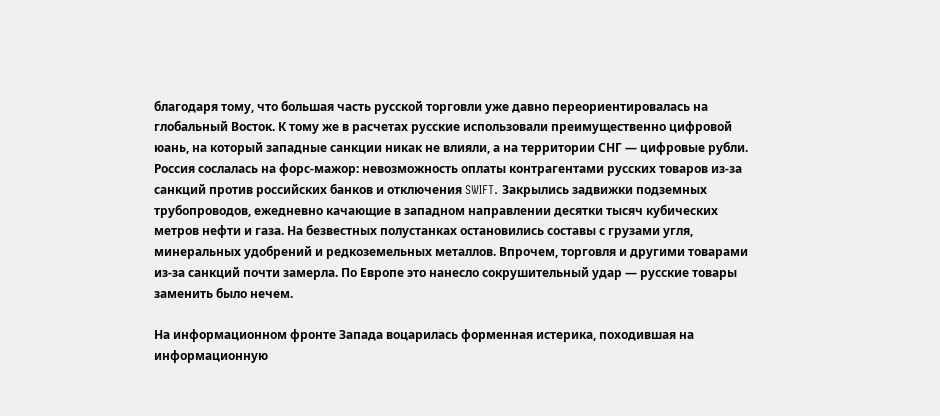благодаря тому, что большая часть русской торговли уже давно переориентировалась на глобальный Восток. К тому же в расчетах русские использовали преимущественно цифровой юань, на который западные санкции никак не влияли, а на территории СНГ — цифровые рубли. Россия сослалась на форс-мажор: невозможность оплаты контрагентами русских товаров из-за санкций против российских банков и отключения SWIFT. Закрылись задвижки подземных трубопроводов, ежедневно качающие в западном направлении десятки тысяч кубических метров нефти и газа. На безвестных полустанках остановились составы с грузами угля, минеральных удобрений и редкоземельных металлов. Впрочем, торговля и другими товарами из-за санкций почти замерла. По Европе это нанесло сокрушительный удар — русские товары заменить было нечем.

На информационном фронте Запада воцарилась форменная истерика, походившая на информационную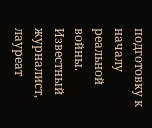подготовку к началу реальной войны. Известный журналист, лауреат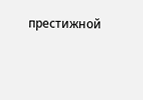престижной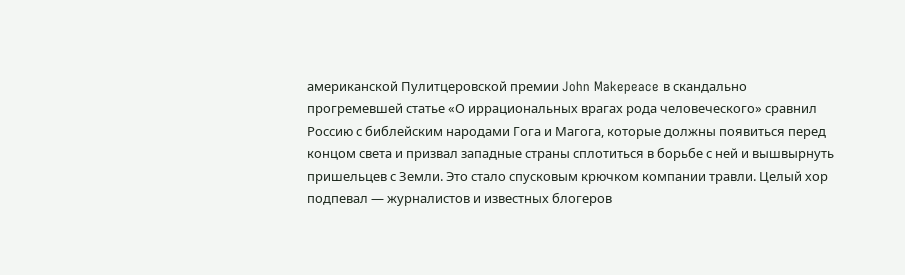американской Пулитцеровской премии John Makepeace в скандально прогремевшей статье «О иррациональных врагах рода человеческого» сравнил Россию с библейским народами Гога и Магога, которые должны появиться перед концом света и призвал западные страны сплотиться в борьбе с ней и вышвырнуть пришельцев с Земли. Это стало спусковым крючком компании травли. Целый хор подпевал — журналистов и известных блогеров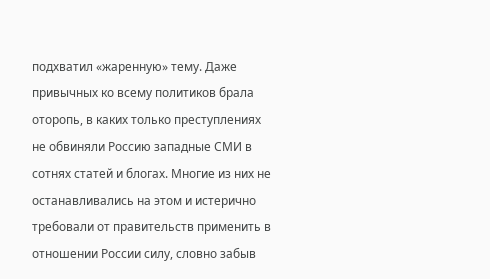подхватил «жаренную» тему. Даже привычных ко всему политиков брала оторопь, в каких только преступлениях не обвиняли Россию западные СМИ в сотнях статей и блогах. Многие из них не останавливались на этом и истерично требовали от правительств применить в отношении России силу, словно забыв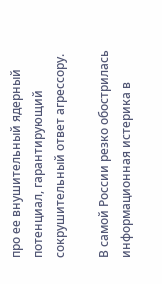про ее внушительный ядерный потенциал, гарантирующий сокрушительный ответ агрессору.

В самой России резко обострилась информационная истерика в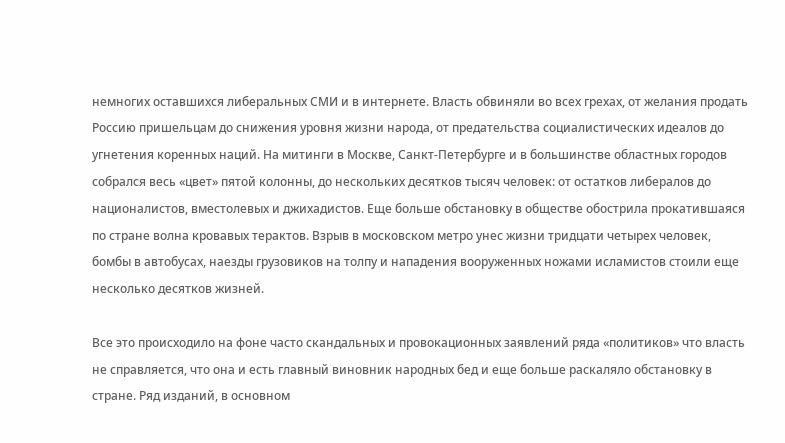немногих оставшихся либеральных СМИ и в интернете. Власть обвиняли во всех грехах, от желания продать Россию пришельцам до снижения уровня жизни народа, от предательства социалистических идеалов до угнетения коренных наций. На митинги в Москве, Санкт-Петербурге и в большинстве областных городов собрался весь «цвет» пятой колонны, до нескольких десятков тысяч человек: от остатков либералов до националистов, вместолевых и джихадистов. Еще больше обстановку в обществе обострила прокатившаяся по стране волна кровавых терактов. Взрыв в московском метро унес жизни тридцати четырех человек, бомбы в автобусах, наезды грузовиков на толпу и нападения вооруженных ножами исламистов стоили еще несколько десятков жизней.

Все это происходило на фоне часто скандальных и провокационных заявлений ряда «политиков» что власть не справляется, что она и есть главный виновник народных бед и еще больше раскаляло обстановку в стране. Ряд изданий, в основном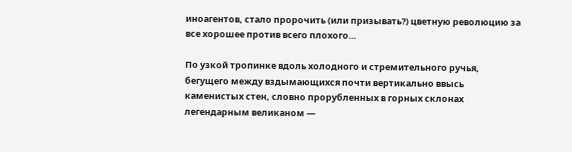иноагентов, стало пророчить (или призывать?) цветную революцию за все хорошее против всего плохого…

По узкой тропинке вдоль холодного и стремительного ручья, бегущего между вздымающихся почти вертикально ввысь каменистых стен, словно прорубленных в горных склонах легендарным великаном —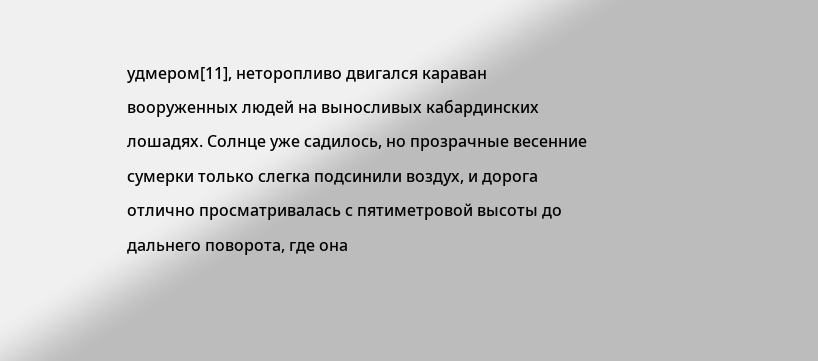удмером[11], неторопливо двигался караван вооруженных людей на выносливых кабардинских лошадях. Солнце уже садилось, но прозрачные весенние сумерки только слегка подсинили воздух, и дорога отлично просматривалась с пятиметровой высоты до дальнего поворота, где она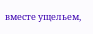вместе ущельем,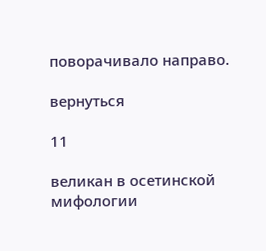поворачивало направо.

вернуться

11

великан в осетинской мифологии